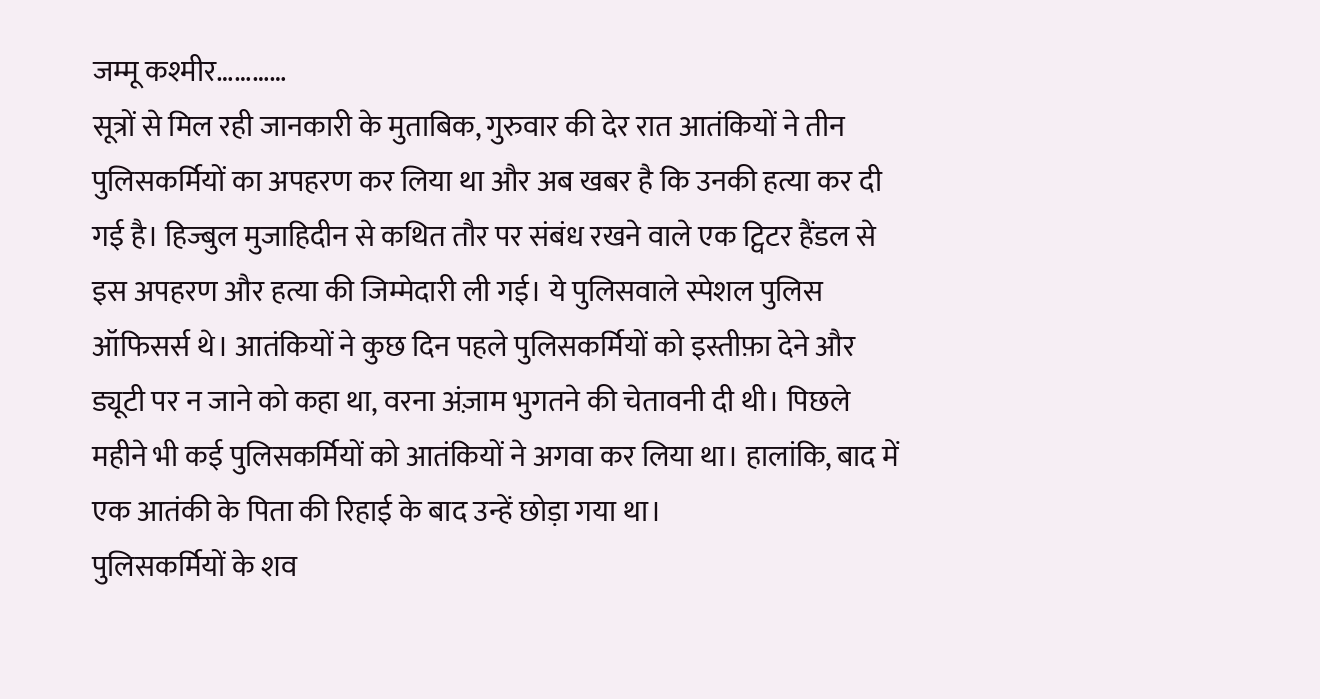जम्मू कश्मीर…………
सूत्रों से मिल रही जानकारी के मुताबिक, गुरुवार की देर रात आतंकियों ने तीन पुलिसकर्मियों का अपहरण कर लिया था और अब खबर है कि उनकी हत्या कर दी गई है। हिज्बुल मुजाहिदीन से कथित तौर पर संबंध रखने वाले एक ट्विटर हैंडल से इस अपहरण और हत्या की जिम्मेदारी ली गई। ये पुलिसवाले स्पेशल पुलिस ऑफिसर्स थे। आतंकियों ने कुछ दिन पहले पुलिसकर्मियों को इस्तीफ़ा देने और ड्यूटी पर न जाने को कहा था, वरना अंज़ाम भुगतने की चेतावनी दी थी। पिछले महीने भी कई पुलिसकर्मियों को आतंकियों ने अगवा कर लिया था। हालांकि, बाद में एक आतंकी के पिता की रिहाई के बाद उन्हें छोड़ा गया था।
पुलिसकर्मियों के शव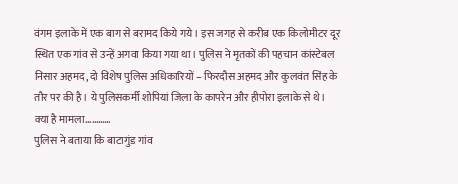वंगम इलाके में एक बाग से बरामद किये गये। इस जगह से करीब एक किलोमीटर दूर स्थित एक गांव से उन्हें अगवा किया गया था। पुलिस ने मृतकों की पहचान कांस्टेबल निसार अहमद, दो विशेष पुलिस अधिकारियों – फिरदौस अहमद और कुलवंत सिंह के तौर पर की है। ये पुलिसकर्मी शोपियां जिला के कापरेन और हीपोरा इलाके से थे।
क्या है मामला…………
पुलिस ने बताया कि बाटागुंड गांव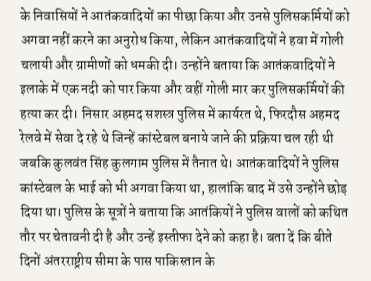के निवासियों ने आतंकवादियों का पीछा किया और उनसे पुलिसकर्मियों को अगवा नहीं करने का अनुरोध किया, लेकिन आतंकवादियों ने हवा में गोली चलायी और ग्रामीणों को धमकी दी। उन्होंने बताया कि आतंकवादियों ने इलाके में एक नदी को पार किया और वहीं गोली मार कर पुलिसकर्मियों की हत्या कर दी। निसार अहमद सशस्त्र पुलिस में कार्यरत थे, फिरदौस अहमद रेलवे में सेवा दे रहे थे जिन्हें कांस्टेबल बनाये जाने की प्रक्रिया चल रही थी जबकि कुलवंत सिंह कुलगाम पुलिस में तैनात थे। आतंकवादियों ने पुलिस कांस्टेबल के भाई को भी अगवा किया था, हालांकि बाद में उसे उन्होंने छोड़ दिया था। पुलिस के सूत्रों ने बताया कि आतंकियों ने पुलिस वालों को कथित तौर पर चेतावनी दी है और उन्हें इस्तीफा देने को कहा है। बता दें कि बीते दिनों अंतरराष्ट्रीय सीमा के पास पाकिस्तान के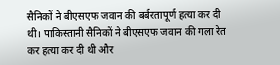सैनिकों ने बीएसएफ जवान की बर्बरतापूर्ण हत्या कर दी थी। पाकिस्तानी सैनिकों ने बीएसएफ जवान की गला रेत कर हत्या कर दी थी और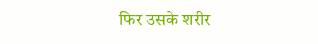फिर उसके शरीर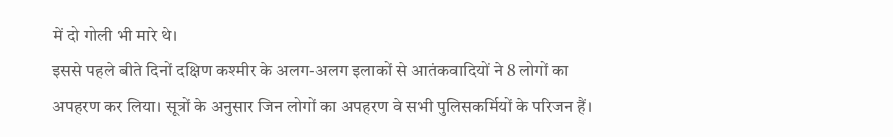में दो गोली भी मारे थे।
इससे पहले बीते दिनों दक्षिण कश्मीर के अलग-अलग इलाकों से आतंकवादियों ने 8 लोगों का अपहरण कर लिया। सूत्रों के अनुसार जिन लोगों का अपहरण वे सभी पुलिसकर्मियों के परिजन हैं।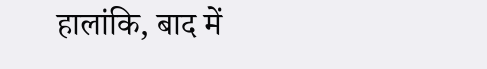हालांकि, बाद में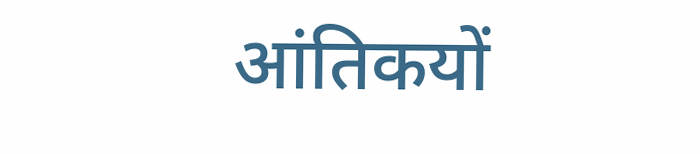आंतिकयों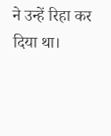ने उन्हें रिहा कर दिया था।